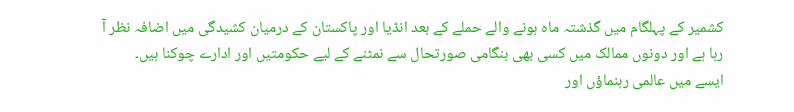کشمیر کے پہلگام میں گذشتہ ماہ ہونے والے حملے کے بعد انڈیا اور پاکستان کے درمیان کشیدگی میں اضافہ نظر آ رہا ہے اور دونوں ممالک میں کسی بھی ہنگامی صورتحال سے نمٹنے کے لیے حکومتیں اور ادارے چوکنا ہیں۔
ایسے میں عالمی رہنماؤں اور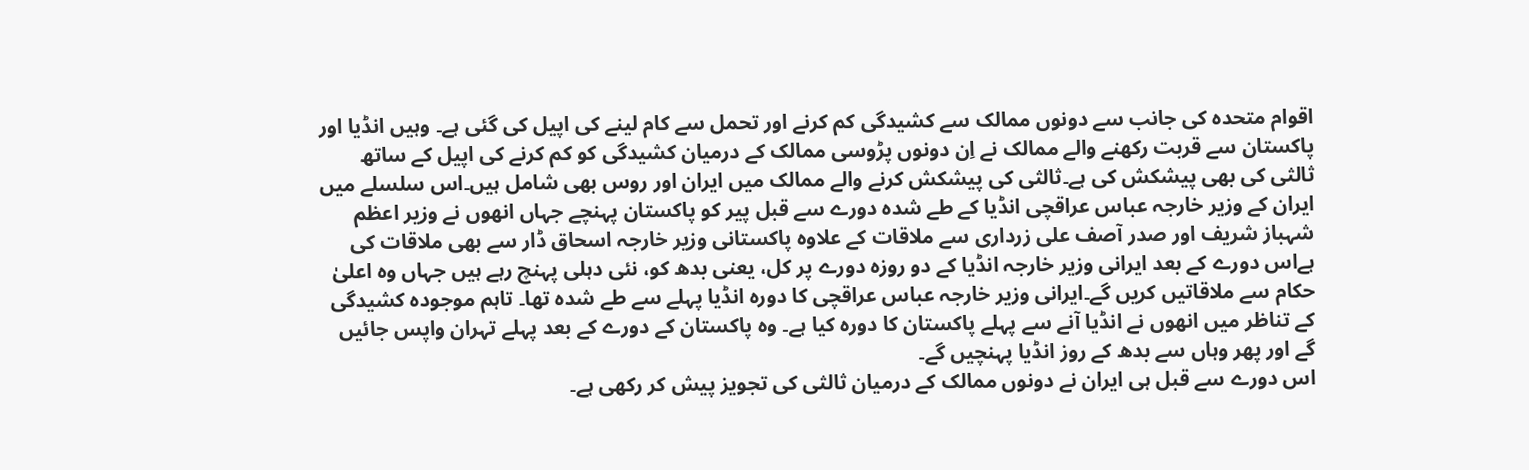اقوام متحدہ کی جانب سے دونوں ممالک سے کشیدگی کم کرنے اور تحمل سے کام لینے کی اپیل کی گئی ہے۔ وہیں انڈیا اور پاکستان سے قربت رکھنے والے ممالک نے اِن دونوں پڑوسی ممالک کے درمیان کشیدگی کو کم کرنے کی اپیل کے ساتھ ثالثی کی بھی پیشکش کی ہے۔ثالثی کی پیشکش کرنے والے ممالک میں ایران اور روس بھی شامل ہیں۔اس سلسلے میں ایران کے وزیر خارجہ عباس عراقچی انڈیا کے طے شدہ دورے سے قبل پیر کو پاکستان پہنچے جہاں انھوں نے وزیر اعظم شہباز شریف اور صدر آصف علی زرداری سے ملاقات کے علاوہ پاکستانی وزیر خارجہ اسحاق ڈار سے بھی ملاقات کی ہےاس دورے کے بعد ایرانی وزیر خارجہ انڈیا کے دو روزہ دورے پر کل، یعنی بدھ کو، نئی دہلی پہنچ رہے ہیں جہاں وہ اعلیٰ حکام سے ملاقاتیں کریں گے۔ایرانی وزیر خارجہ عباس عراقچی کا دورہ انڈیا پہلے سے طے شدہ تھا۔ تاہم موجودہ کشیدگی کے تناظر میں انھوں نے انڈیا آنے سے پہلے پاکستان کا دورہ کیا ہے۔ وہ پاکستان کے دورے کے بعد پہلے تہران واپس جائیں گے اور پھر وہاں سے بدھ کے روز انڈیا پہنچیں گے۔
اس دورے سے قبل ہی ایران نے دونوں ممالک کے درمیان ثالثی کی تجویز پیش کر رکھی ہے۔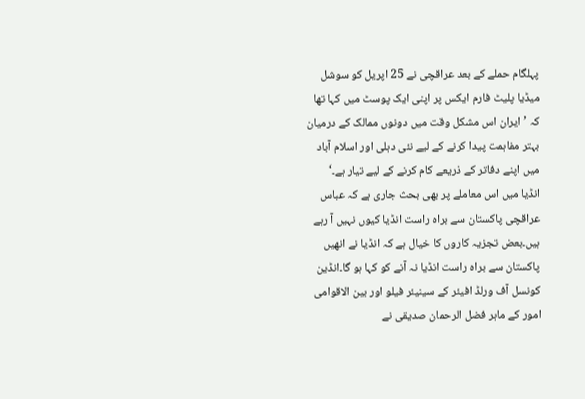پہلگام حملے کے بعد عراقچی نے 25 اپریل کو سوشل میڈیا پلیٹ فارم ایکس پر اپنی ایک پوسٹ میں کہا تھا کہ ’ایران اس مشکل وقت میں دونوں ممالک کے درمیان بہتر مفاہمت پیدا کرنے کے لیے نئی دہلی اور اسلام آباد میں اپنے دفاتر کے ذریعے کام کرنے کے لیے تیار ہے۔‘
انڈیا میں اس معاملے پر بھی بحث جاری ہے کہ عباس عراقچی پاکستان سے براہ راست انڈیا کیوں نہیں آ رہے ہیں۔بعض تجزیہ کاروں کا خیال ہے کہ انڈیا نے انھیں پاکستان سے براہ راست انڈیا نہ آنے کو کہا ہو گا۔انڈین کونسل آف ورلڈ افیئر کے سینیئر فیلو اور بین الاقوامی امور کے ماہر فضل الرحمان صدیقی نے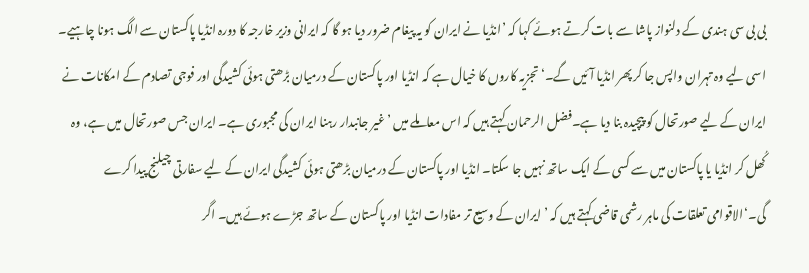بی بی سی ہندی کے دلنواز پاشا سے بات کرتے ہوئے کہا کہ ’انڈیا نے ایران کو یہ پیغام ضرور دیا ہو گا کہ ایرانی وزیر خارجہ کا دورہ انڈیا پاکستان سے الگ ہونا چاہیے۔ اسی لیے وہ تہران واپس جا کر پھر انڈیا آئیں گے۔‘تجزیہ کاروں کا خیال ہے کہ انڈیا اور پاکستان کے درمیان بڑھتی ہوئی کشیدگی اور فوجی تصادم کے امکانات نے ایران کے لیے صورتحال کو پیچیدہ بنا دیا ہے۔فضل الرحمان کہتے ہیں کہ اس معاملے میں ’غیر جانبدار رہنا ایران کی مجبوری ہے۔ ایران جس صورتحال میں ہے، وہ کُھل کر انڈیا یا پاکستان میں سے کسی کے ایک ساتھ نہیں جا سکتا۔ انڈیا اور پاکستان کے درمیان بڑھتی ہوئی کشیدگی ایران کے لیے سفارتی چیلنج پیدا کرے گی۔‘الاقوامی تعلقات کی ماہر رشمی قاضی کہتے ہیں کہ ’ایران کے وسیع تر مفادات انڈیا اور پاکستان کے ساتھ جڑے ہوئے ہیں۔ اگر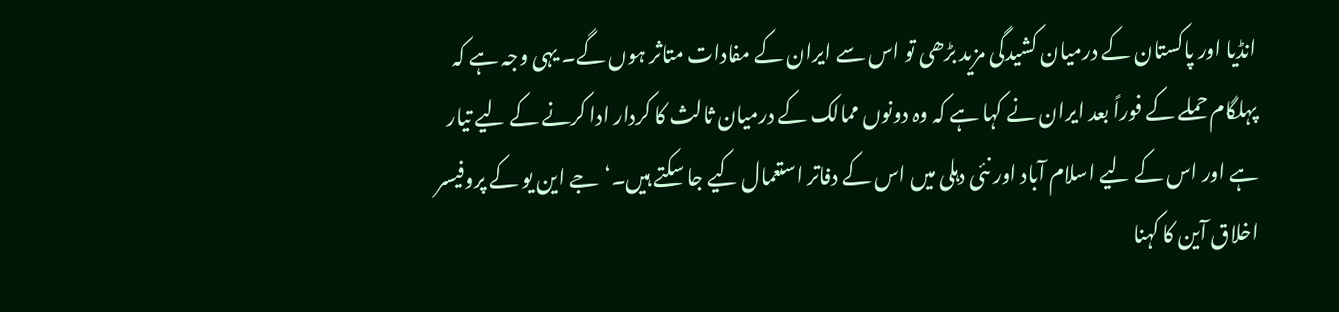انڈیا اور پاکستان کے درمیان کشیدگی مزید بڑھی تو اس سے ایران کے مفادات متاثر ہوں گے۔ یہی وجہ ہے کہ پہلگام حملے کے فوراً بعد ایران نے کہا ہے کہ وہ دونوں ممالک کے درمیان ثالث کا کردار ادا کرنے کے لیے تیار ہے اور اس کے لیے اسلام آباد اور نئی دہلی میں اس کے دفاتر استعمال کیے جا سکتے ہیں۔‘جے این یو کے پروفیسر اخلاق آین کا کہنا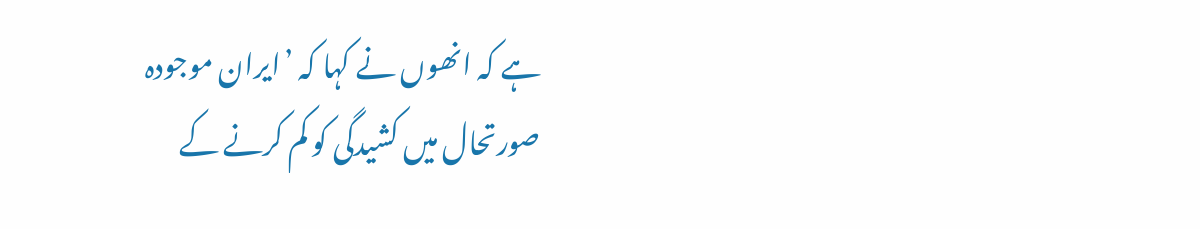ہے کہ انھوں نے کہا کہ ’ایران موجودہ صورتحال میں کشیدگی کو کم کرنے کے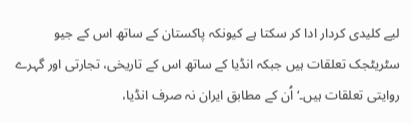لیے کلیدی کردار ادا کر سکتا ہے کیونکہ پاکستان کے ساتھ اس کے جیو سٹریٹجک تعلقات ہیں جبکہ انڈیا کے ساتھ اس کے تاریخی، تجارتی اور گہرے روایتی تعلقات ہیں۔‘اُن کے مطابق ایران نہ صرف انڈیا،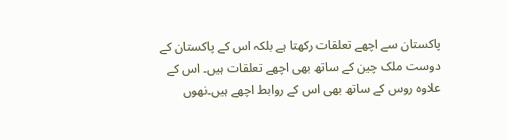پاکستان سے اچھے تعلقات رکھتا ہے بلکہ اس کے پاکستان کے دوست ملک چین کے ساتھ بھی اچھے تعلقات ہیں۔ اس کے علاوہ روس کے ساتھ بھی اس کے روابط اچھے ہیں۔نھوں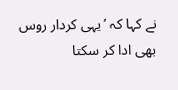نے کہا کہ ’یہی کردار روس بھی ادا کر سکتا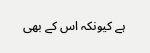ہے کیونکہ اس کے بھی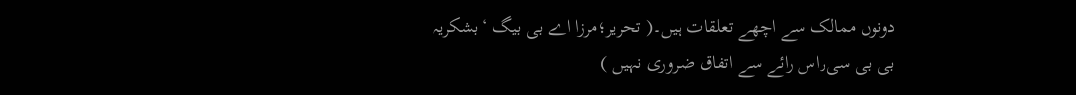دونوں ممالک سے اچھے تعلقات ہیں۔( تحریر؛مرزا اے بی بیگ ‘بشکریہ بی بی سی٫اس رائے سے اتفاق ضروری نہیں )